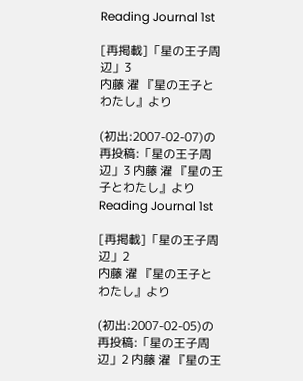Reading Journal 1st

[再掲載]「星の王子周辺」3
内藤 濯 『星の王子とわたし』より

(初出:2007-02-07)の再投稿:「星の王子周辺」3 内藤 濯 『星の王子とわたし』より
Reading Journal 1st

[再掲載]「星の王子周辺」2
内藤 濯 『星の王子とわたし』より

(初出:2007-02-05)の再投稿:「星の王子周辺」2 内藤 濯 『星の王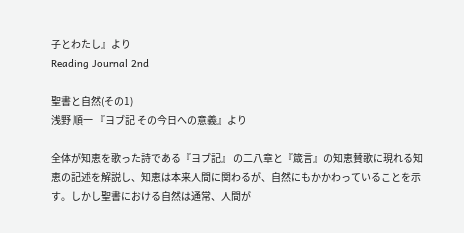子とわたし』より
Reading Journal 2nd

聖書と自然(その1)
浅野 順一 『ヨブ記 その今日への意義』より

全体が知恵を歌った詩である『ヨブ記』 の二八章と『箴言』の知恵賛歌に現れる知恵の記述を解説し、知恵は本来人間に関わるが、自然にもかかわっていることを示す。しかし聖書における自然は通常、人間が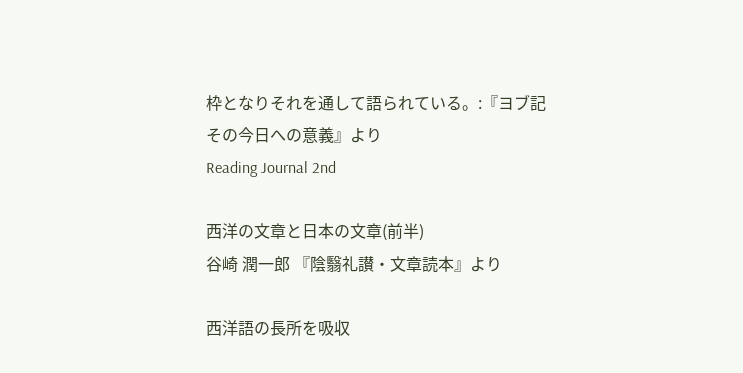枠となりそれを通して語られている。:『ヨブ記 その今日への意義』より
Reading Journal 2nd

西洋の文章と日本の文章(前半)
谷崎 潤一郎 『陰翳礼讃・文章読本』より

西洋語の長所を吸収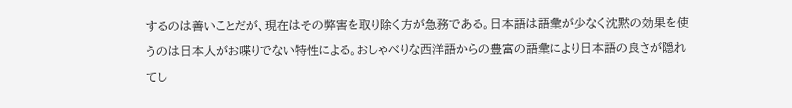するのは善いことだが、現在はその弊害を取り除く方が急務である。日本語は語彙が少なく沈黙の効果を使うのは日本人がお喋りでない特性による。おしゃべりな西洋語からの豊富の語彙により日本語の良さが隠れてし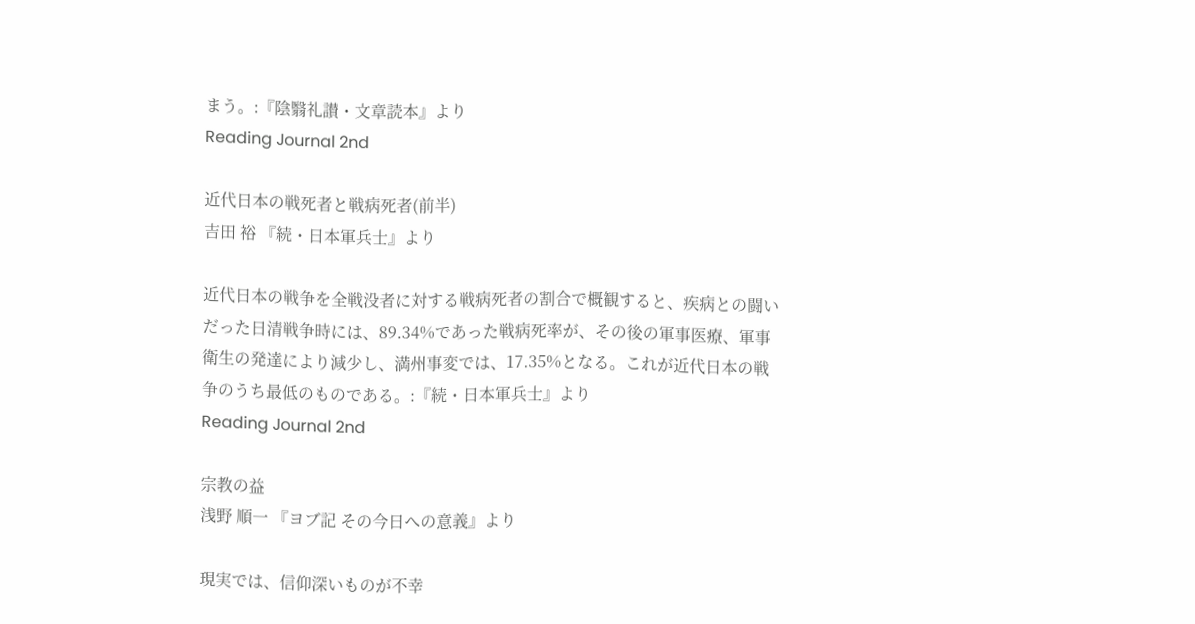まう。:『陰翳礼讃・文章読本』より
Reading Journal 2nd

近代日本の戦死者と戦病死者(前半)
吉田 裕 『続・日本軍兵士』より

近代日本の戦争を全戦没者に対する戦病死者の割合で概観すると、疾病との闘いだった日清戦争時には、89.34%であった戦病死率が、その後の軍事医療、軍事衛生の発達により減少し、満州事変では、17.35%となる。これが近代日本の戦争のうち最低のものである。:『続・日本軍兵士』より
Reading Journal 2nd

宗教の益
浅野 順一 『ヨブ記 その今日への意義』より

現実では、信仰深いものが不幸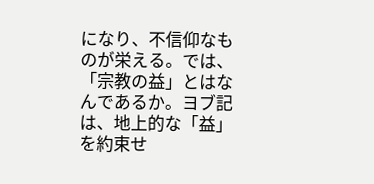になり、不信仰なものが栄える。では、「宗教の益」とはなんであるか。ヨブ記は、地上的な「益」を約束せ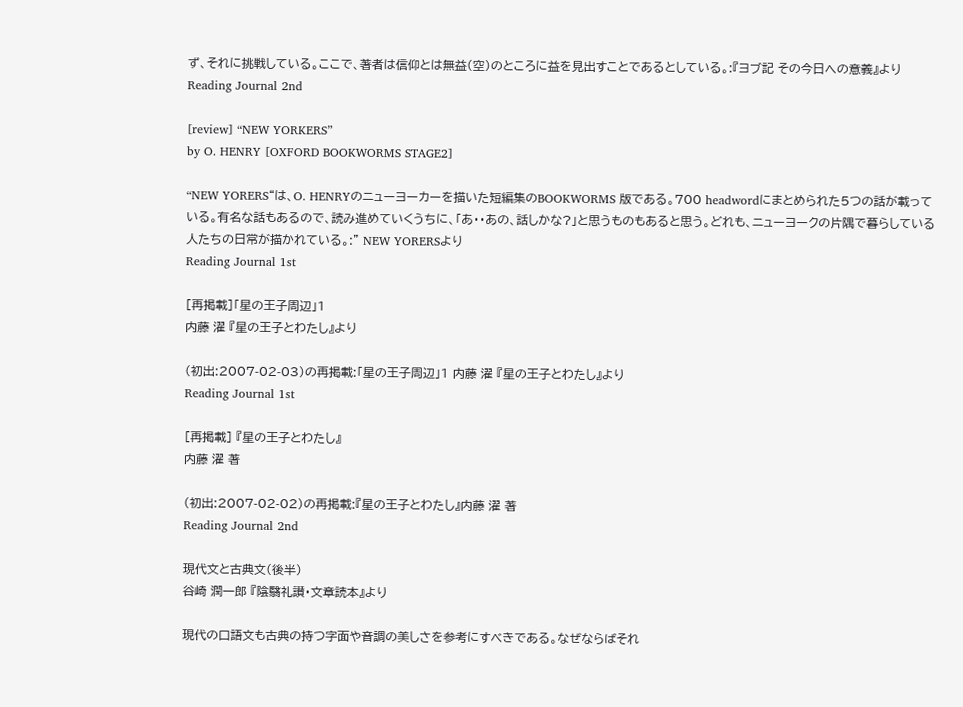ず、それに挑戦している。ここで、著者は信仰とは無益(空)のところに益を見出すことであるとしている。:『ヨブ記 その今日への意義』より
Reading Journal 2nd

[review] “NEW YORKERS”
by O. HENRY [OXFORD BOOKWORMS STAGE2]

“NEW YORERS“は、O. HENRYのニューヨーカーを描いた短編集のBOOKWORMS 版である。700 headwordにまとめられた5つの話が載っている。有名な話もあるので、読み進めていくうちに、「あ・・あの、話しかな?」と思うものもあると思う。どれも、ニューヨークの片隅で暮らしている人たちの日常が描かれている。:” NEW YORERSより
Reading Journal 1st

[再掲載]「星の王子周辺」1
内藤 濯 『星の王子とわたし』より

(初出:2007-02-03)の再掲載:「星の王子周辺」1 内藤 濯 『星の王子とわたし』より
Reading Journal 1st

[再掲載] 『星の王子とわたし』
内藤 濯 著

(初出:2007-02-02)の再掲載:『星の王子とわたし』内藤 濯 著
Reading Journal 2nd

現代文と古典文(後半)
谷崎 潤一郎 『陰翳礼讃・文章読本』より

現代の口語文も古典の持つ字面や音調の美しさを参考にすべきである。なぜならばそれ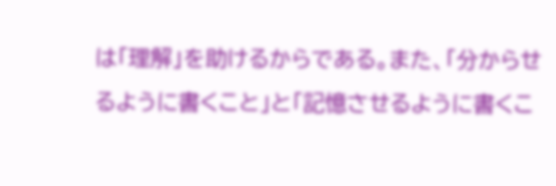は「理解」を助けるからである。また、「分からせるように書くこと」と「記憶させるように書くこ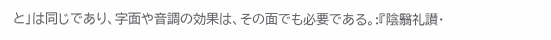と」は同じであり、字面や音調の効果は、その面でも必要である。:『陰翳礼讃・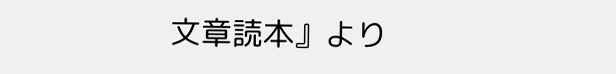文章読本』より